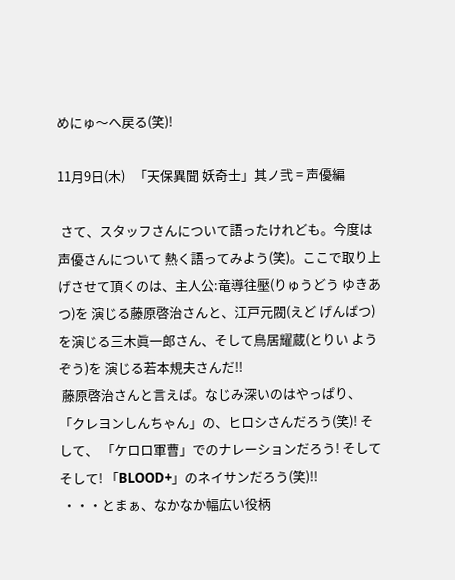めにゅ〜へ戻る(笑)!

11月9日(木)   「天保異聞 妖奇士」其ノ弐 = 声優編

 さて、スタッフさんについて語ったけれども。今度は声優さんについて 熱く語ってみよう(笑)。ここで取り上げさせて頂くのは、主人公:竜導往壓(りゅうどう ゆきあつ)を 演じる藤原啓治さんと、江戸元閥(えど げんばつ)を演じる三木眞一郎さん、そして鳥居耀蔵(とりい ようぞう)を 演じる若本規夫さんだ!!
 藤原啓治さんと言えば。なじみ深いのはやっぱり、「クレヨンしんちゃん」の、ヒロシさんだろう(笑)! そして、 「ケロロ軍曹」でのナレーションだろう! そしてそして! 「BLOOD+」のネイサンだろう(笑)!!
 ・・・とまぁ、なかなか幅広い役柄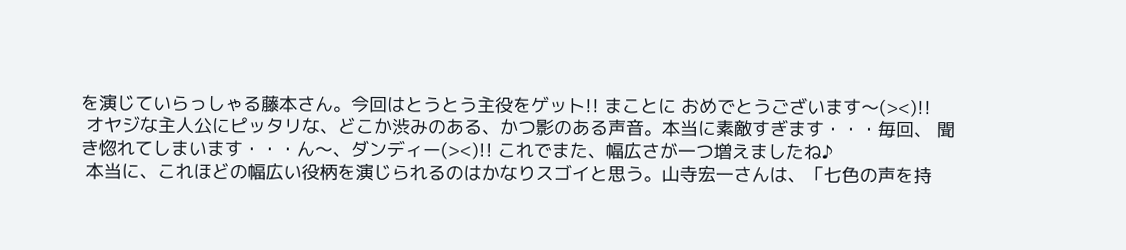を演じていらっしゃる藤本さん。今回はとうとう主役をゲット!! まことに おめでとうございます〜(><)!!
 オヤジな主人公にピッタリな、どこか渋みのある、かつ影のある声音。本当に素敵すぎます・・・毎回、 聞き惚れてしまいます・・・ん〜、ダンディー(><)!! これでまた、幅広さが一つ増えましたね♪
 本当に、これほどの幅広い役柄を演じられるのはかなりスゴイと思う。山寺宏一さんは、「七色の声を持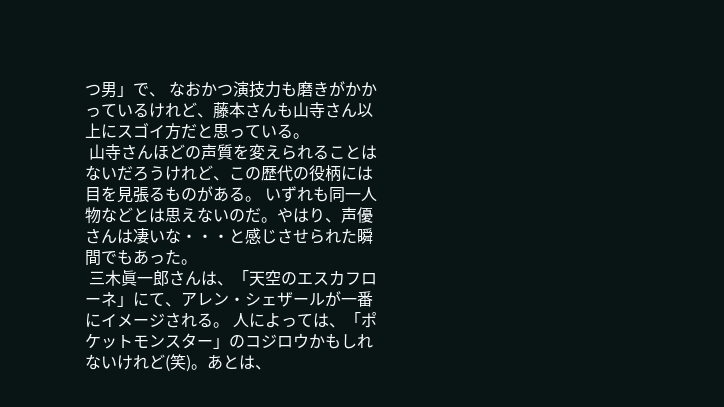つ男」で、 なおかつ演技力も磨きがかかっているけれど、藤本さんも山寺さん以上にスゴイ方だと思っている。
 山寺さんほどの声質を変えられることはないだろうけれど、この歴代の役柄には目を見張るものがある。 いずれも同一人物などとは思えないのだ。やはり、声優さんは凄いな・・・と感じさせられた瞬間でもあった。
 三木眞一郎さんは、「天空のエスカフローネ」にて、アレン・シェザールが一番にイメージされる。 人によっては、「ポケットモンスター」のコジロウかもしれないけれど(笑)。あとは、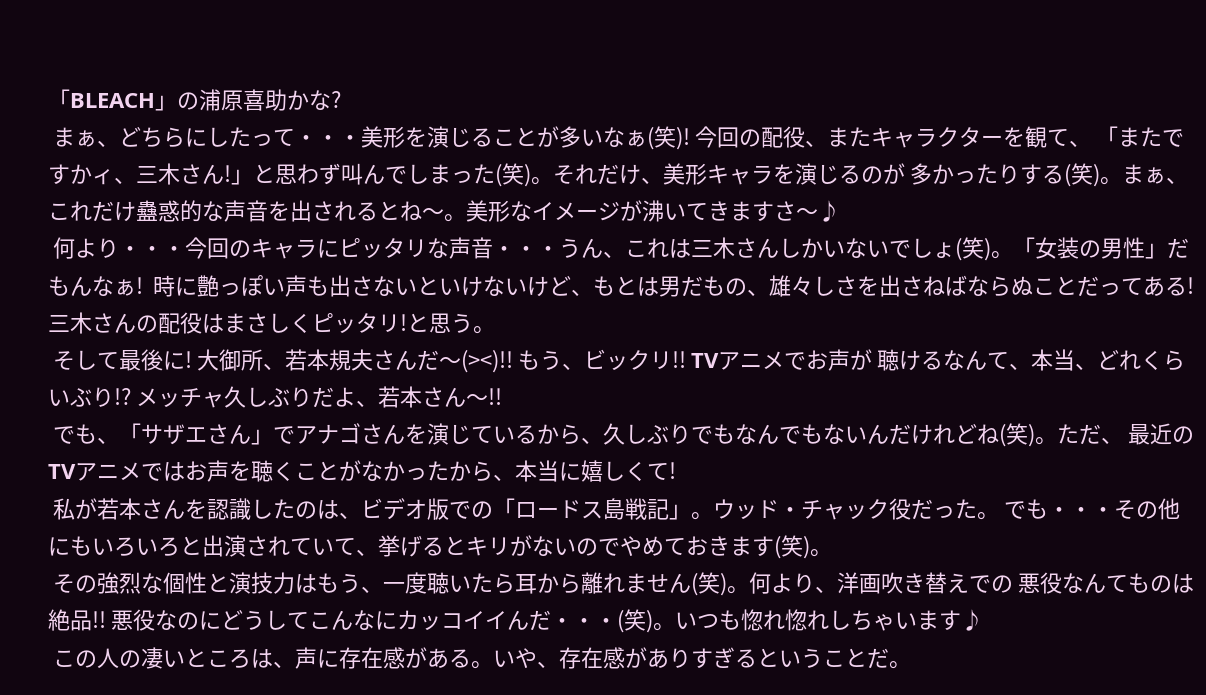「BLEACH」の浦原喜助かな?
 まぁ、どちらにしたって・・・美形を演じることが多いなぁ(笑)! 今回の配役、またキャラクターを観て、 「またですかィ、三木さん!」と思わず叫んでしまった(笑)。それだけ、美形キャラを演じるのが 多かったりする(笑)。まぁ、これだけ蠱惑的な声音を出されるとね〜。美形なイメージが沸いてきますさ〜♪
 何より・・・今回のキャラにピッタリな声音・・・うん、これは三木さんしかいないでしょ(笑)。「女装の男性」だもんなぁ!  時に艶っぽい声も出さないといけないけど、もとは男だもの、雄々しさを出さねばならぬことだってある!  三木さんの配役はまさしくピッタリ!と思う。
 そして最後に! 大御所、若本規夫さんだ〜(><)!! もう、ビックリ!! TVアニメでお声が 聴けるなんて、本当、どれくらいぶり!? メッチャ久しぶりだよ、若本さん〜!!
 でも、「サザエさん」でアナゴさんを演じているから、久しぶりでもなんでもないんだけれどね(笑)。ただ、 最近のTVアニメではお声を聴くことがなかったから、本当に嬉しくて!
 私が若本さんを認識したのは、ビデオ版での「ロードス島戦記」。ウッド・チャック役だった。 でも・・・その他にもいろいろと出演されていて、挙げるとキリがないのでやめておきます(笑)。
 その強烈な個性と演技力はもう、一度聴いたら耳から離れません(笑)。何より、洋画吹き替えでの 悪役なんてものは絶品!! 悪役なのにどうしてこんなにカッコイイんだ・・・(笑)。いつも惚れ惚れしちゃいます♪
 この人の凄いところは、声に存在感がある。いや、存在感がありすぎるということだ。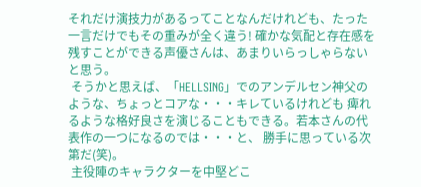それだけ演技力があるってことなんだけれども、たった一言だけでもその重みが全く違う! 確かな気配と存在感を 残すことができる声優さんは、あまりいらっしゃらないと思う。
 そうかと思えば、「HELLSING」でのアンデルセン神父のような、ちょっとコアな・・・キレているけれども 痺れるような格好良さを演じることもできる。若本さんの代表作の一つになるのでは・・・と、 勝手に思っている次第だ(笑)。
 主役陣のキャラクターを中堅どこ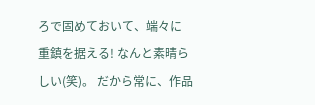ろで固めておいて、端々に重鎮を据える! なんと素晴らしい(笑)。 だから常に、作品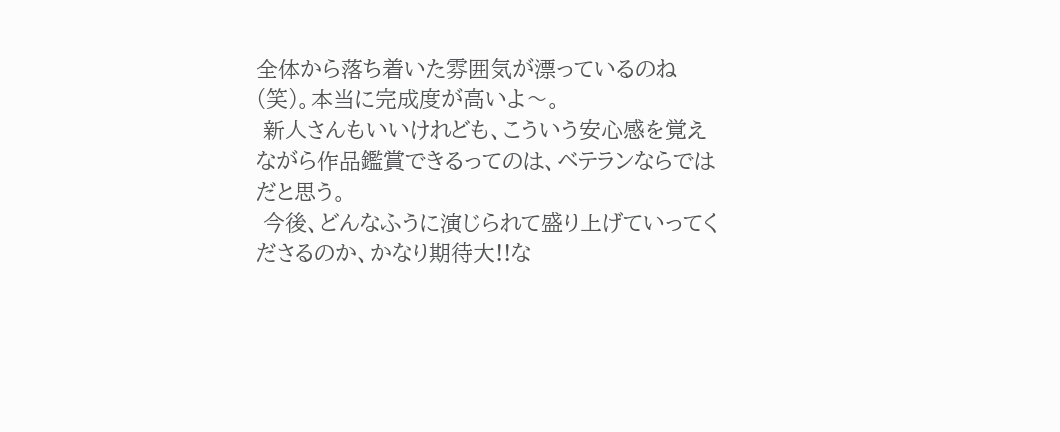全体から落ち着いた雰囲気が漂っているのね(笑)。本当に完成度が高いよ〜。
 新人さんもいいけれども、こういう安心感を覚えながら作品鑑賞できるってのは、ベテランならではだと思う。
 今後、どんなふうに演じられて盛り上げていってくださるのか、かなり期待大!!な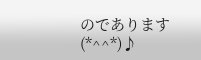のであります(*^^*)♪